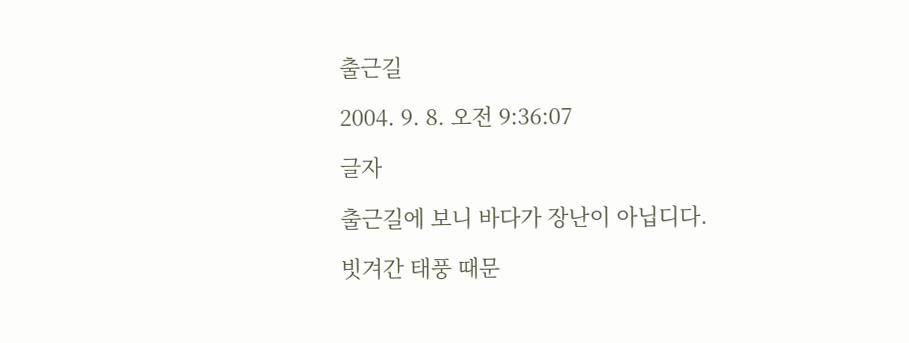출근길

2004. 9. 8. 오전 9:36:07

글자

출근길에 보니 바다가 장난이 아닙디다.

빗겨간 태풍 때문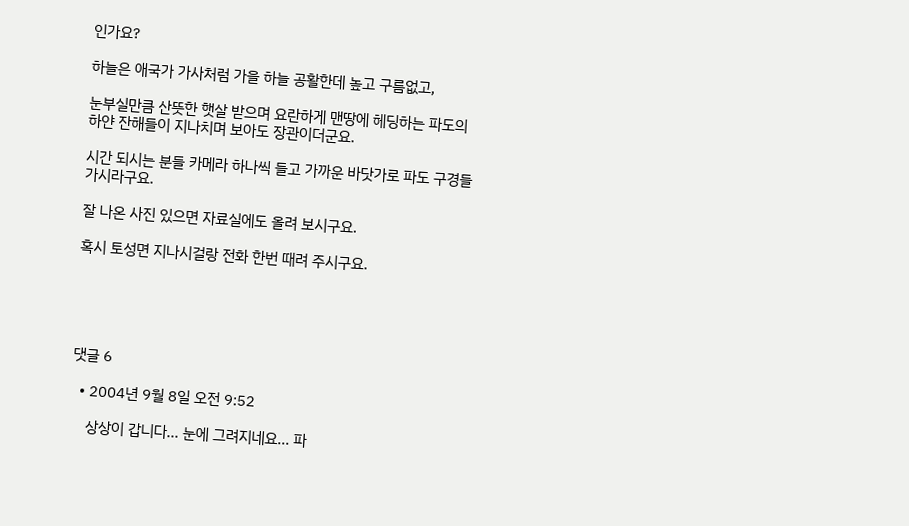인가요?

하늘은 애국가 가사처럼 가을 하늘 공활한데 높고 구름없고,

눈부실만큼 산뜻한 햇살 받으며 요란하게 맨땅에 헤딩하는 파도의 하얀 잔해들이 지나치며 보아도 장관이더군요.

시간 되시는 분들 카메라 하나씩 들고 가까운 바닷가로 파도 구경들 가시라구요.

잘 나온 사진 있으면 자료실에도 올려 보시구요.

혹시 토성면 지나시걸랑 전화 한번 때려 주시구요.





댓글 6

  • 2004년 9월 8일 오전 9:52

    상상이 갑니다... 눈에 그려지네요... 파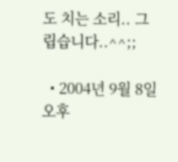도 치는 소리.. 그립습니다..^^;;

  • 2004년 9월 8일 오후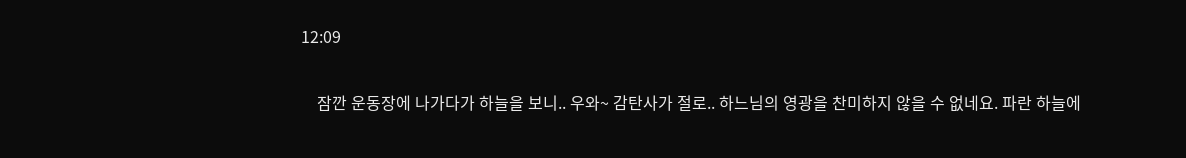12:09

    잠깐 운동장에 나가다가 하늘을 보니.. 우와~ 감탄사가 절로.. 하느님의 영광을 찬미하지 않을 수 없네요. 파란 하늘에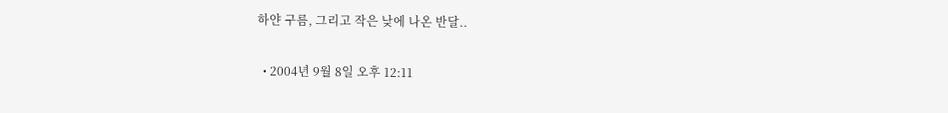하얀 구름, 그리고 작은 낮에 나온 반달..

  • 2004년 9월 8일 오후 12:11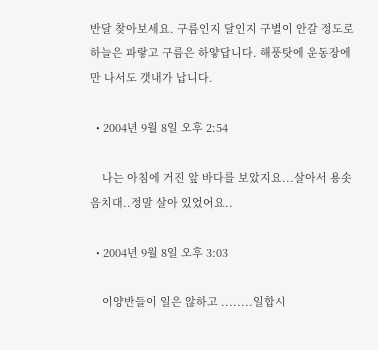반달 찾아보세요. 구름인지 달인지 구별이 안갈 정도로 하늘은 파랗고 구름은 하얗답니다. 해풍탓에 운동장에만 나서도 갯내가 납니다.

  • 2004년 9월 8일 오후 2:54

    나는 아침에 거진 앞 바다를 보았지요...살아서 용솟음치대..정말 살아 있었어요..

  • 2004년 9월 8일 오후 3:03

    이양반들이 일은 않하고 ........일합시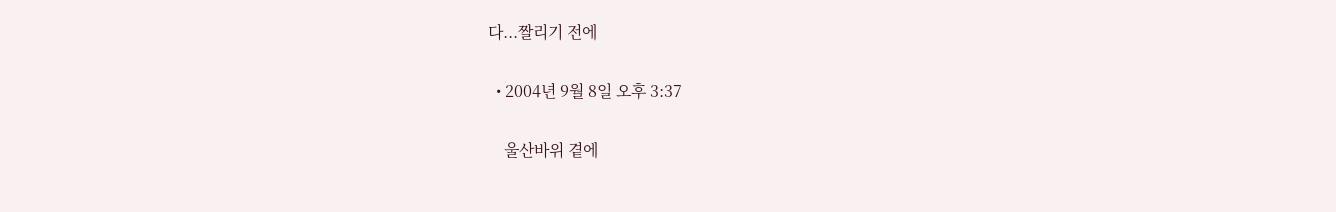다...짤리기 전에

  • 2004년 9월 8일 오후 3:37

    울산바위 곁에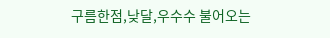구름한점,낮달,우수수 불어오는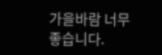가을바람 너무좋습니다.